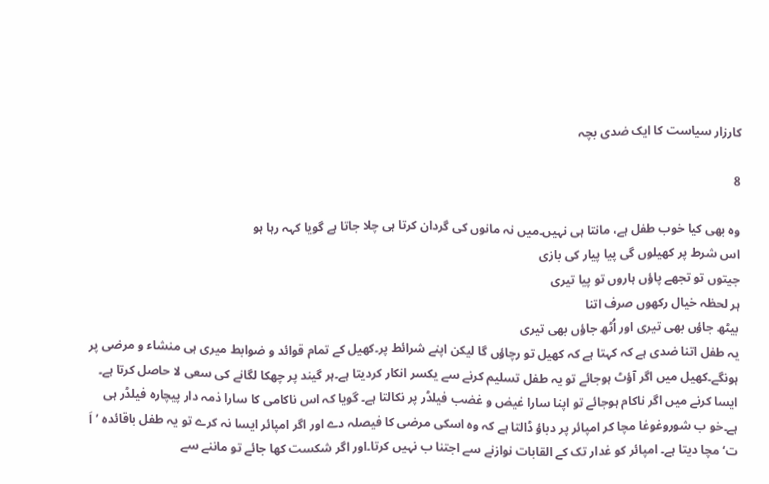کارزار سیاست کا ایک ضدی بچہ

8

وہ بھی کیا خوب طفل ہے، مانتا ہی نہیں۔میں نہ مانوں کی گردان کرتا ہی چلا جاتا ہے گویا کہہ رہا ہو
اس شرط پر کھیلوں گی پیا پیار کی بازی
جیتوں تو تجھے پاؤں ہاروں تو پیا تیری
ہر لحظہ خیال رکھوں صرف اتنا
بیٹھ جاؤں بھی تیری اور اُٹھ جاؤں بھی تیری
یہ طفل اتنا ضدی ہے کہ کہتا ہے کہ کھیل تو رچاؤں گا لیکن اپنے شرائط پر۔کھیل کے تمام قوائد و ضوابط میری ہی منشاء و مرضی پر ہونگے۔کھیل میں اگر آؤٹ ہوجائے تو یہ طفل تسلیم کرنے سے یکسر انکار کردیتا ہے۔ہر گیند پر چھکا لگانے کی سعی لا حاصل کرتا ہے۔ ایسا کرنے میں اگر ناکام ہوجائے تو اپنا سارا غیض و غضب فیلڈر پر نکالتا ہے۔ گویا کہ اس ناکامی کا سارا ذمہ دار پیچارہ فیلڈر ہی ہے۔خو ب شوروغوغا مچا کر امپائر پر دباؤ ڈالتا ہے کہ وہ اسکی مرضی کا فیصلہ دے اور اگر امپائر ایسا نہ کرے تو یہ طفل باقائدہ ’اَ ت‘ مچا دیتا ہے۔ امپائر کو غدار تک کے القابات نوازنے سے اجتنا ب نہیں کرتا۔اور اگر شکست کھا جائے تو ماننے سے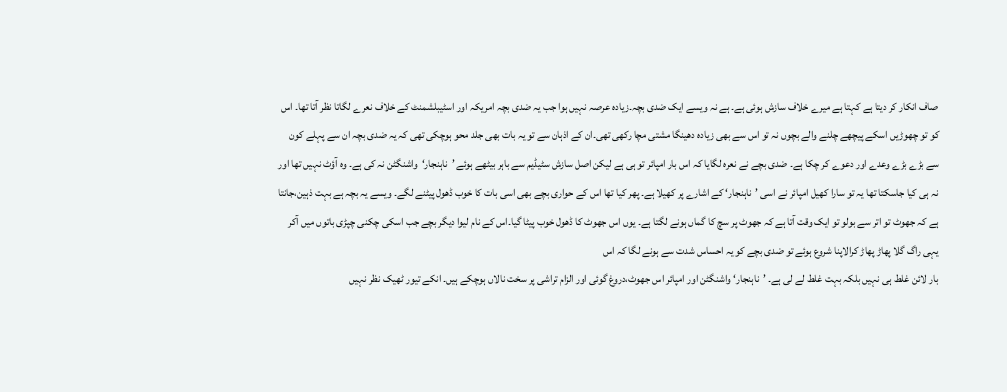صاف انکار کر دیتا ہے کہتا ہے میرے خلاف سازش ہوئی ہے۔ ہے نہ ویسے ایک ضدی بچہ۔زیادہ عرصہ نہیں ہوا جب یہ ضدی بچہ امریکہ اور اسٹیبلشمنٹ کے خلاف نعرے لگاتا نظر آتا تھا۔ اس کو تو چھوڑیں اسکے پیچھے چلنے والے بچوں نہ تو اس سے بھی زیادہ دھینگا مشتی مچا رکھی تھی۔ان کے اذہان سے تو یہ بات بھی جلد محو ہوچکی تھی کہ یہ ضدی بچہ ان سے پہلے کون سے بڑے بڑے وعدے اور دعوے کر چکا ہے۔ ضدی بچے نے نعرہ لگایا کہ اس بار امپائر تو ہی ہے لیکن اصل سازش سٹیڈیم سے باہر بیٹھے ہوئے ’ناہنجار‘واشنگٹن نہ کی ہے۔ وہ آؤٹ نہیں تھا اور نہ ہی کیا جاسکتا تھا یہ تو سارا کھیل امپائر نے اسی ’ناہنجار‘ کے اشارے پر کھیلا ہے۔ پھر کیا تھا اس کے حواری بچے بھی اسی بات کا خوب ڈھول پیٹنے لگے۔ ویسے یہ بچہ ہے بہت ذہین،جانتا ہے کہ جھوٹ تو اتر سے بولو تو ایک وقت آتا ہے کہ جھوٹ پر سچ کا گماں ہونے لگتا ہے۔ یوں اس جھوٹ کا ڈھول خوب پیٹا گیا۔اس کے نام لیوا دیگر بچے جب اسکی چکنی چپڑی باتوں میں آکر یہی راگ گلا پھاڑ پھاڑ کرالاپنا شروع ہوئے تو ضدی بچے کو یہ احساس شدت سے ہونے لگا کہ اس
بار لائن غلط ہی نہیں بلکہ بہت غلط لے لی ہے۔ ’ناہنجار‘ واشنگٹن اور امپائر اس جھوٹ،دروغ گوئی اور الزام تراشی پر سخت نالاں ہوچکے ہیں۔ انکے تیور ٹھیک نظر نہیں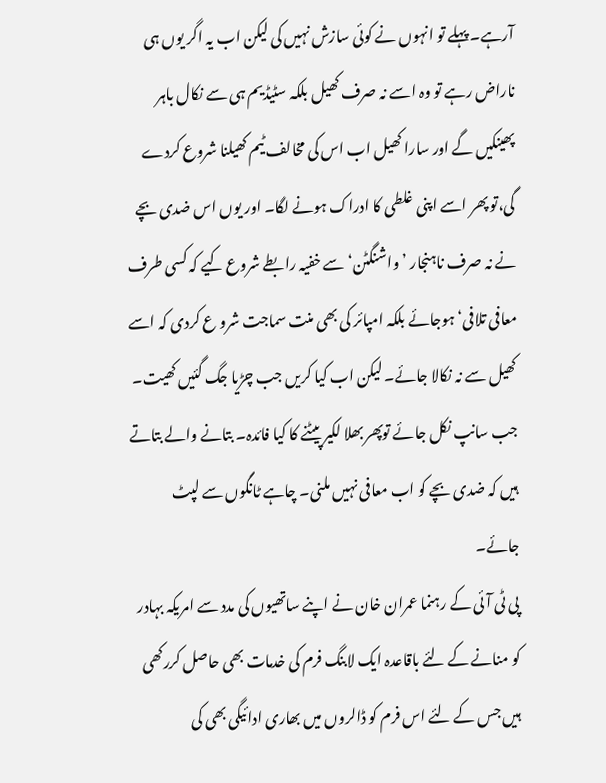آرہے۔ پہلے تو انہوں نے کوئی سازش نہیں کی لیکن اب یہ اگر یوں ہی ناراض رہے تو وہ اسے نہ صرف کھیل بلکہ سٹیڈیم ہی سے نکال باہر پھینکیں گے اور سارا کھیل اب اس کی مخالف ٹیم کھیلنا شروع کردے گی،تو پھر اسے اپنی غلطی کا ادراک ہونے لگا۔ اور یوں اس ضدی بچے نے نہ صرف ناہنجار ’واشنگٹن‘ سے خفیہ رابطے شروع کیے کہ کسی طرف معافی تلافی‘ ہوجائے بلکہ امپائر کی بھی منت سماجت شرو ع کردی کہ اسے کھیل سے نہ نکالا جائے۔ لیکن اب کیا کریں جب چڑیا جگ گئیں کھیت۔ جب سانپ نکل جائے توپھر بھلا لکیر پیٹنے کا کیا فائدہ۔ بتانے والے بتاتے ہیں کہ ضدی بچے کو اب معافی نہیں ملنی۔ چاہے ٹانگوں سے لپٹ جائے۔
پی ٹی آئی کے رہنما عمران خان نے اپنے ساتھیوں کی مدد سے امریکہ بہادر کو منانے کے لئے باقاعدہ ایک لابنگ فرم کی خدمات بھی حاصل کررکھی ہیں جس کے لئے اس فرم کو ڈالروں میں بھاری ادائیگی بھی کی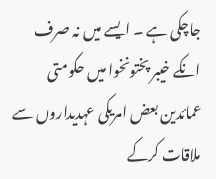جاچکی ہے ۔ ایسے میں نہ صرف انکے خیبر پختونخوا میں حکومتی عمائدین بعض امریکی عہدیداروں سے ملاقات کرکے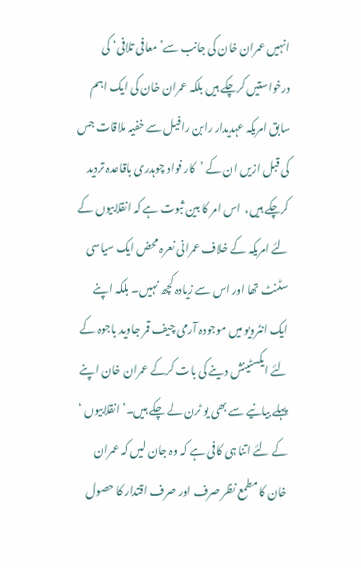انہیں عمران خان کی جانب سے’معافی تلافی‘ کی درخواستیں کرچکے ہیں بلکہ عمران خان کی ایک اہم سابق امریکہ عہدیدار رابن رافیل سے خفیہ ملاقات جس کی قبل ازیں ان کے ’کار فواد چوہدری باقاعدہ تردید کرچکے ہیں،  اس امر کا بین ثبوت ہے کہ انقلابیوں کے لئے امریکہ کے خلاف عمرانی نعرہ محض ایک سیاسی سٹنٹ تھا اور اس سے زیادہ کچھ نہیں۔ بلکہ اپنے ایک انٹرویو میں موجودہ آرمی چیف قمر جاوید باجوہ کے لئے ایکسٹینش دینے کی بات کرکے عمران خان اپنے پہلے بیانیے سے بھی یو ٹرن لے چکے ہیں۔’انقلابیوں ‘ کے لئے اتنا ہی کافی ہے کہ وہ جان لیں کہ عمران خان کا مطمع نظر صرف اور صرف اقتدار کا حصول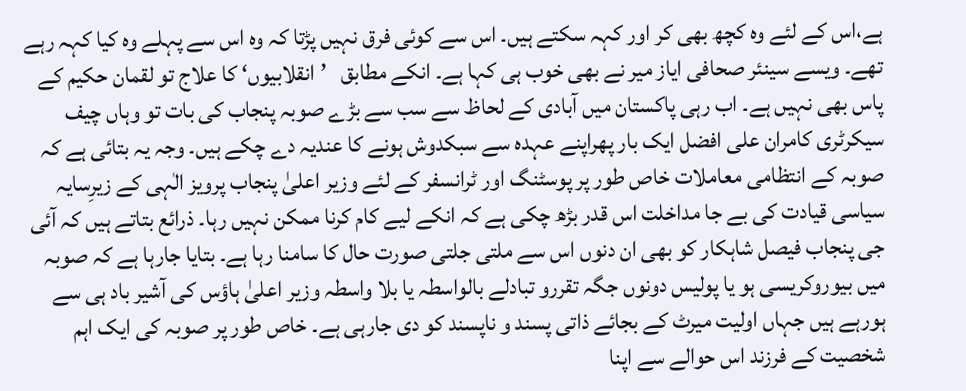ہے،اس کے لئے وہ کچھ بھی کر اور کہہ سکتے ہیں۔ اس سے کوئی فرق نہیں پڑتا کہ وہ اس سے پہلے وہ کیا کہہ رہے تھے۔ ویسے سینئر صحافی ایاز میر نے بھی خوب ہی کہا ہے۔ انکے مطابق   ’انقلابیوں‘ کا علاج تو لقمان حکیم کے پاس بھی نہیں ہے۔ اب رہی پاکستان میں آبادی کے لحاظ سے سب سے بڑے صوبہ پنجاب کی بات تو وہاں چیف سیکرٹری کامران علی افضل ایک بار پھراپنے عہدہ سے سبکدوش ہونے کا عندیہ دے چکے ہیں۔ وجہ یہ بتائی ہے کہ صوبہ کے انتظامی معاملات خاص طور پر پوسٹنگ اور ٹرانسفر کے لئے وزیر اعلیٰ پنجاب پرویز الٰہی کے زیرِسایہ سیاسی قیادت کی بے جا مداخلت اس قدر بڑھ چکی ہے کہ انکے لیے کام کرنا ممکن نہیں رہا۔ ذرائع بتاتے ہیں کہ آئی جی پنجاب فیصل شاہکار کو بھی ان دنوں اس سے ملتی جلتی صورت حال کا سامنا رہا ہے۔ بتایا جارہا ہے کہ صوبہ میں بیوروکریسی ہو یا پولیس دونوں جگہ تقررو تبادلے بالواسطہ یا بلا واسطہ وزیر اعلیٰ ہاؤس کی آشیر باد ہی سے ہورہے ہیں جہاں اولیت میرٹ کے بجائے ذاتی پسند و ناپسند کو دی جارہی ہے۔ خاص طور پر صوبہ کی ایک اہم شخصیت کے فرزند اس حوالے سے اپنا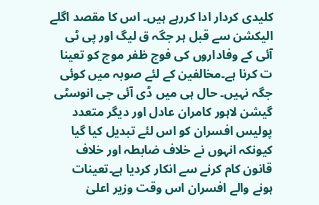کلیدی کردار ادا کررہے ہیں۔ اس کا مقصد اگلے الیکشن سے قبل ہر جگہ ق لیگ اور پی ٹی آئی کے وفاداروں کی فوج ظفر موج کو تعینا ت کرنا ہے۔مخالفین کے لئے صوبہ میں کوئی جگہ نہیں۔ حال ہی میں ڈی آئی جی انوسٹی گیشن لاہور کامران عادل اور دیگر متعدد پولیس افسران کو اس لئے تبدیل کیا گیا کیونکہ انہوں نے خلاف ضابطہ اور خلاف قانون کام کرنے سے انکار کردیا ہے۔تعینات ہونے والے افسران اس وقت وزیر اعلیٰ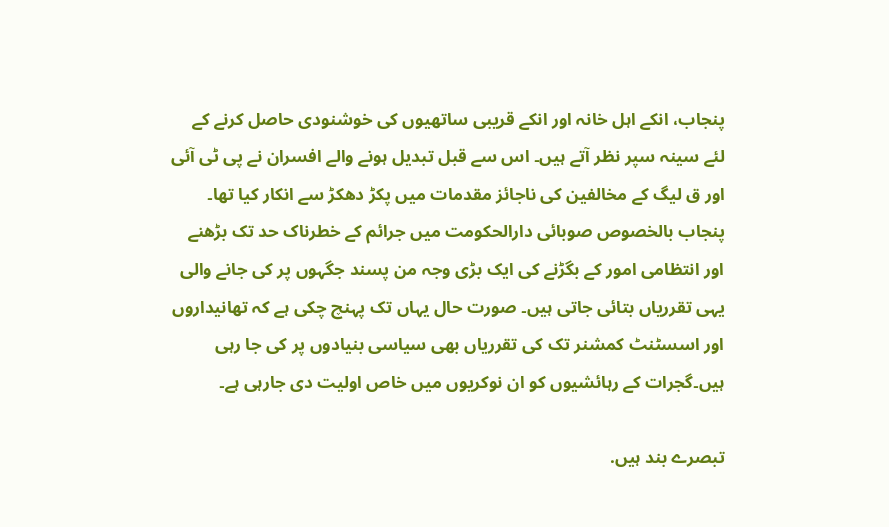پنجاب، انکے اہل خانہ اور انکے قریبی ساتھیوں کی خوشنودی حاصل کرنے کے لئے سینہ سپر نظر آتے ہیں۔ اس سے قبل تبدیل ہونے والے افسران نے پی ٹی آئی اور ق لیگ کے مخالفین کی ناجائز مقدمات میں پکڑ دھکڑ سے انکار کیا تھا۔ پنجاب بالخصوص صوبائی دارالحکومت میں جرائم کے خطرناک حد تک بڑھنے اور انتظامی امور کے بگڑنے کی ایک بڑی وجہ من پسند جگہوں پر کی جانے والی یہی تقرریاں بتائی جاتی ہیں۔ صورت حال یہاں تک پہنچ چکی ہے کہ تھانیداروں اور اسسٹنٹ کمشنر تک کی تقرریاں بھی سیاسی بنیادوں پر کی جا رہی ہیں۔گجرات کے رہائشیوں کو ان نوکریوں میں خاص اولیت دی جارہی ہے۔

تبصرے بند ہیں.